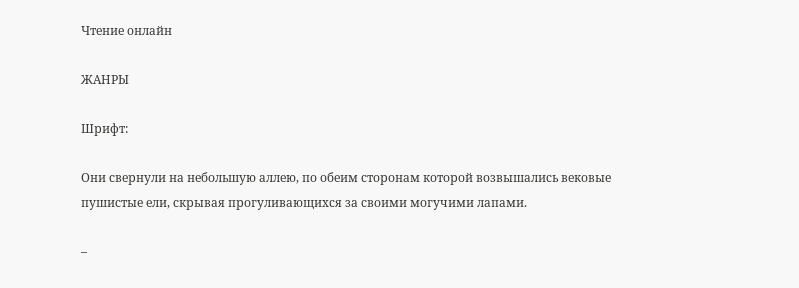Чтение онлайн

ЖАНРЫ

Шрифт:

Они свернули на небольшую аллею, по обеим сторонам которой возвышались вековые пушистые ели, скрывая прогуливающихся за своими могучими лапами.

–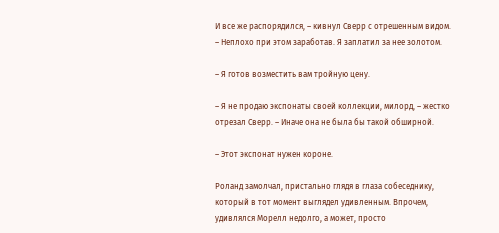И все же распорядился, – кивнул Сверр с отрешенным видом. – Неплохо при этом заработав. Я заплатил за нее золотом.

– Я готов возместить вам тройную цену.

– Я не продаю экспонаты своей коллекции, милорд, – жестко отрезал Сверр. – Иначе она не была бы такой обширной.

– Этот экспонат нужен короне.

Роланд замолчал, пристально глядя в глаза собеседнику, который в тот момент выглядел удивленным. Впрочем, удивлялся Морелл недолго, а может, просто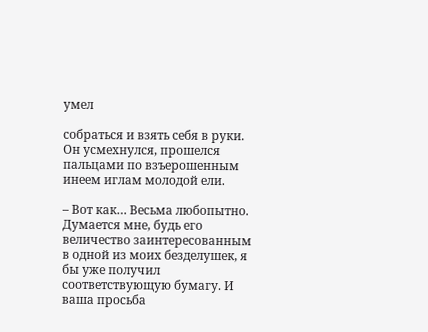умел

собраться и взять себя в руки. Он усмехнулся, прошелся пальцами по взъерошенным инеем иглам молодой ели.

– Вот как… Весьма любопытно. Думается мне, будь его величество заинтересованным в одной из моих безделушек, я бы уже получил соответствующую бумагу. И ваша просьба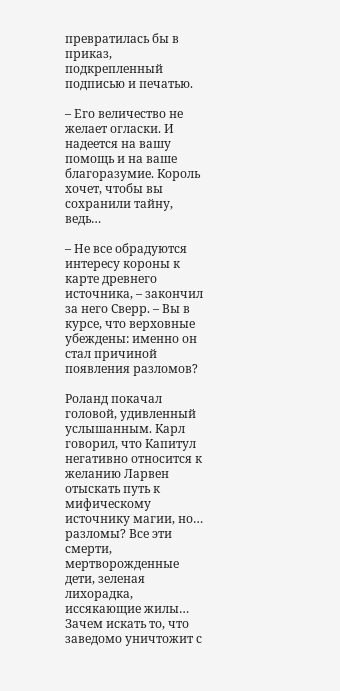превратилась бы в приказ, подкрепленный подписью и печатью.

– Его величество не желает огласки. И надеется на вашу помощь и на ваше благоразумие. Король хочет, чтобы вы сохранили тайну, ведь…

– Не все обрадуются интересу короны к карте древнего источника, – закончил за него Сверр. – Вы в курсе, что верховные убеждены: именно он стал причиной появления разломов?

Роланд покачал головой, удивленный услышанным. Карл говорил, что Капитул негативно относится к желанию Ларвен отыскать путь к мифическому источнику магии, но… разломы? Все эти смерти, мертворожденные дети, зеленая лихорадка, иссякающие жилы… Зачем искать то, что заведомо уничтожит с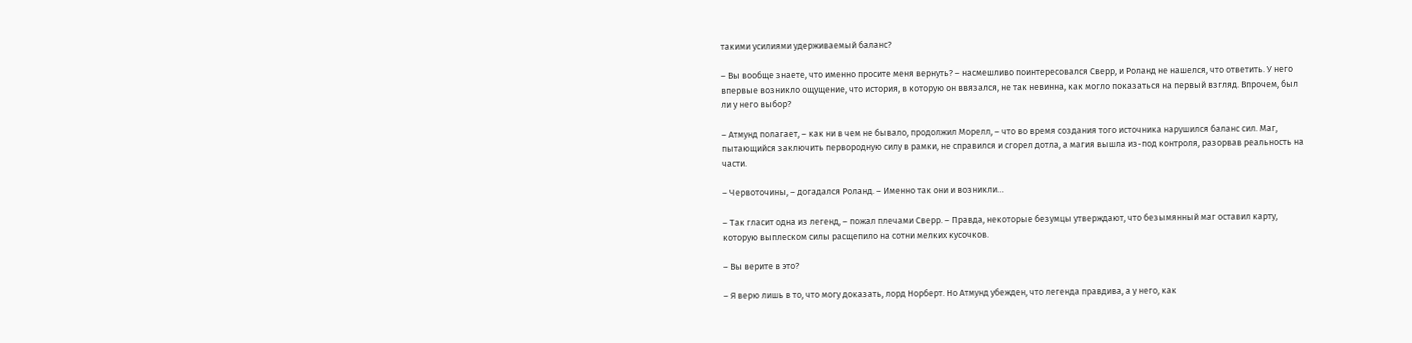такими усилиями удерживаемый баланс?

– Вы вообще знаете, что именно просите меня вернуть? – насмешливо поинтересовался Сверр, и Роланд не нашелся, что ответить. У него впервые возникло ощущение, что история, в которую он ввязался, не так невинна, как могло показаться на первый взгляд. Впрочем, был ли у него выбор?

– Атмунд полагает, – как ни в чем не бывало, продолжил Морелл, – что во время создания того источника нарушился баланс сил. Маг, пытающийся заключить первородную силу в рамки, не справился и сгорел дотла, а магия вышла из-под контроля, разорвав реальность на части.

– Червоточины, – догадался Роланд. – Именно так они и возникли…

– Так гласит одна из легенд, – пожал плечами Сверр. – Правда, некоторые безумцы утверждают, что безымянный маг оставил карту, которую выплеском силы расщепило на сотни мелких кусочков.

– Вы верите в это?

– Я верю лишь в то, что могу доказать, лорд Норберт. Но Атмунд убежден, что легенда правдива, а у него, как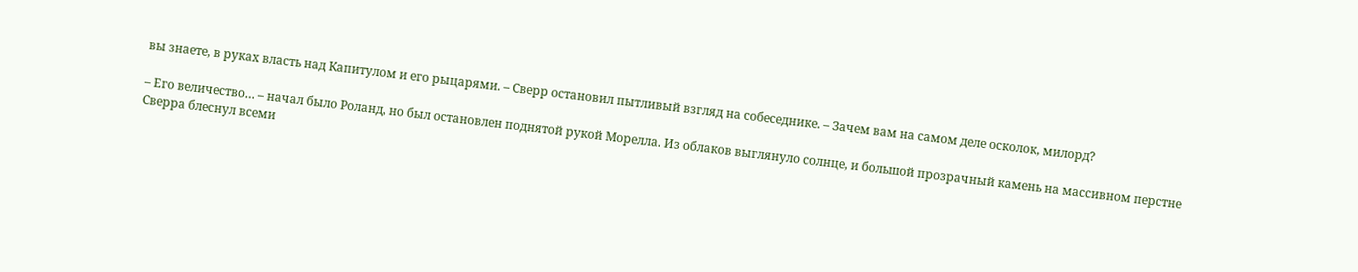вы знаете, в руках власть над Капитулом и его рыцарями. – Сверр остановил пытливый взгляд на собеседнике. – Зачем вам на самом деле осколок, милорд?

– Его величество… – начал было Роланд, но был остановлен поднятой рукой Морелла. Из облаков выглянуло солнце, и большой прозрачный камень на массивном перстне Сверра блеснул всеми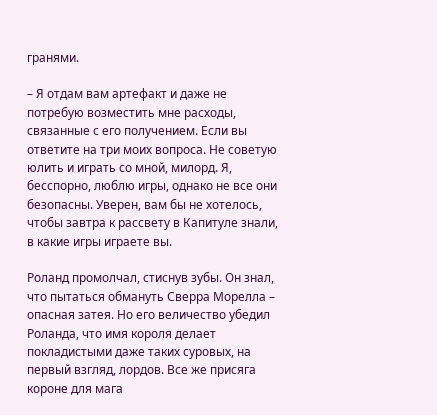гранями.

– Я отдам вам артефакт и даже не потребую возместить мне расходы, связанные с его получением. Если вы ответите на три моих вопроса. Не советую юлить и играть со мной, милорд. Я, бесспорно, люблю игры, однако не все они безопасны. Уверен, вам бы не хотелось, чтобы завтра к рассвету в Капитуле знали, в какие игры играете вы.

Роланд промолчал, стиснув зубы. Он знал, что пытаться обмануть Сверра Морелла – опасная затея. Но его величество убедил Роланда, что имя короля делает покладистыми даже таких суровых, на первый взгляд, лордов. Все же присяга короне для мага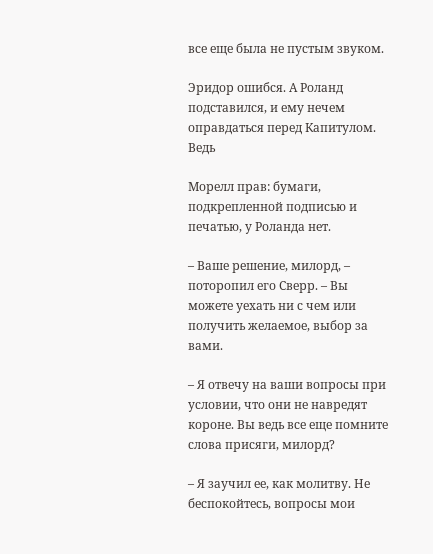все еще была не пустым звуком.

Эридор ошибся. А Роланд подставился, и ему нечем оправдаться перед Капитулом. Ведь

Морелл прав: бумаги, подкрепленной подписью и печатью, у Роланда нет.

– Ваше решение, милорд, – поторопил его Сверр. – Вы можете уехать ни с чем или получить желаемое, выбор за вами.

– Я отвечу на ваши вопросы при условии, что они не навредят короне. Вы ведь все еще помните слова присяги, милорд?

– Я заучил ее, как молитву. Не беспокойтесь, вопросы мои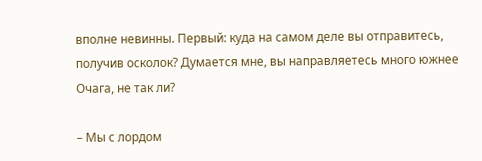вполне невинны. Первый: куда на самом деле вы отправитесь, получив осколок? Думается мне, вы направляетесь много южнее Очага, не так ли?

– Мы с лордом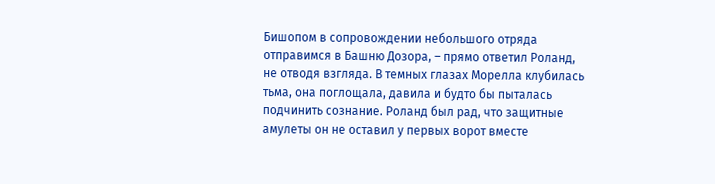Бишопом в сопровождении небольшого отряда отправимся в Башню Дозора, – прямо ответил Роланд, не отводя взгляда. В темных глазах Морелла клубилась тьма, она поглощала, давила и будто бы пыталась подчинить сознание. Роланд был рад, что защитные амулеты он не оставил у первых ворот вместе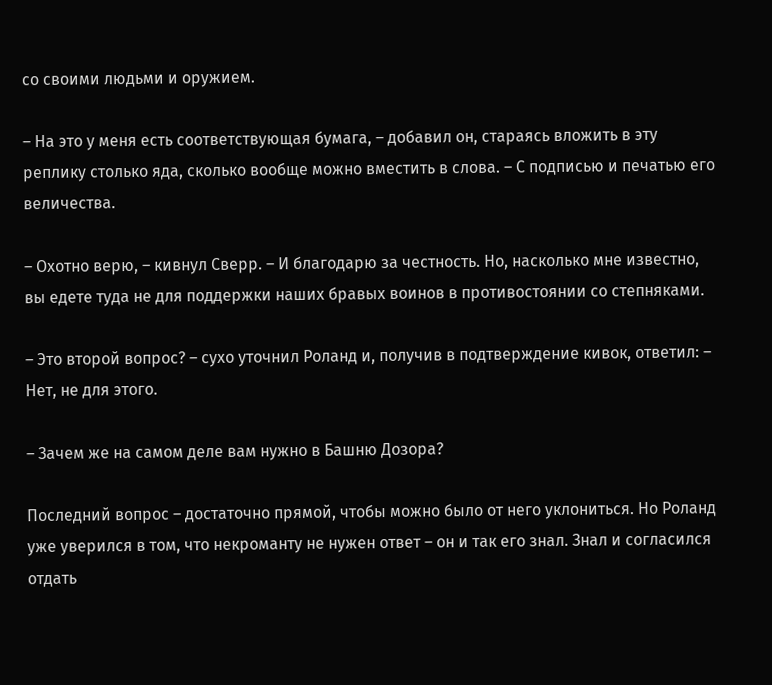со своими людьми и оружием.

– На это у меня есть соответствующая бумага, – добавил он, стараясь вложить в эту реплику столько яда, сколько вообще можно вместить в слова. – С подписью и печатью его величества.

– Охотно верю, – кивнул Сверр. – И благодарю за честность. Но, насколько мне известно, вы едете туда не для поддержки наших бравых воинов в противостоянии со степняками.

– Это второй вопрос? – сухо уточнил Роланд и, получив в подтверждение кивок, ответил: – Нет, не для этого.

– Зачем же на самом деле вам нужно в Башню Дозора?

Последний вопрос – достаточно прямой, чтобы можно было от него уклониться. Но Роланд уже уверился в том, что некроманту не нужен ответ – он и так его знал. Знал и согласился отдать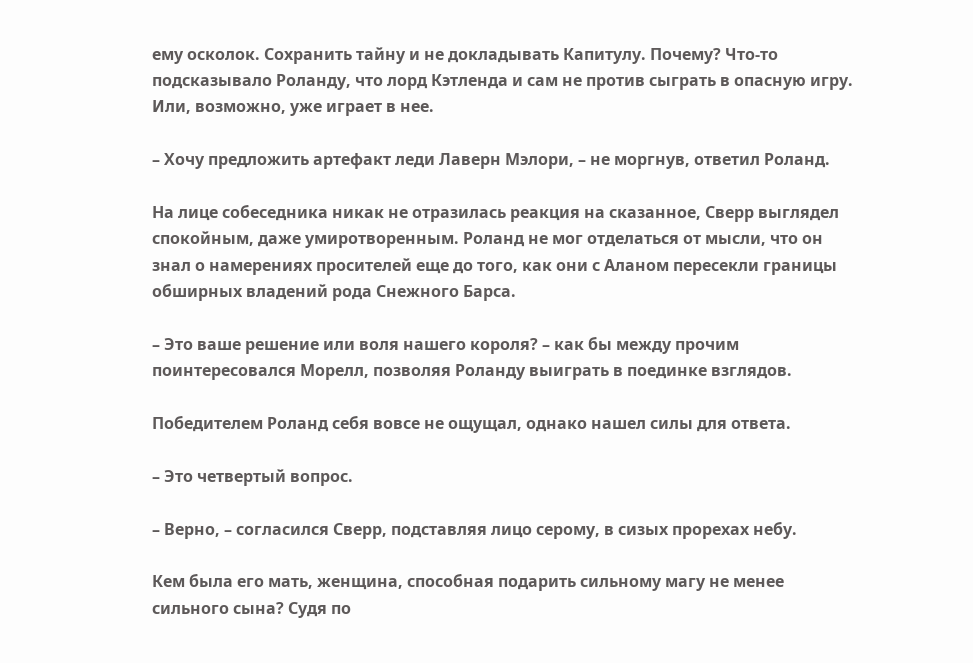ему осколок. Сохранить тайну и не докладывать Капитулу. Почему? Что-то подсказывало Роланду, что лорд Кэтленда и сам не против сыграть в опасную игру. Или, возможно, уже играет в нее.

– Хочу предложить артефакт леди Лаверн Мэлори, – не моргнув, ответил Роланд.

На лице собеседника никак не отразилась реакция на сказанное, Сверр выглядел спокойным, даже умиротворенным. Роланд не мог отделаться от мысли, что он знал о намерениях просителей еще до того, как они с Аланом пересекли границы обширных владений рода Снежного Барса.

– Это ваше решение или воля нашего короля? – как бы между прочим поинтересовался Морелл, позволяя Роланду выиграть в поединке взглядов.

Победителем Роланд себя вовсе не ощущал, однако нашел силы для ответа.

– Это четвертый вопрос.

– Верно, – согласился Сверр, подставляя лицо серому, в сизых прорехах небу.

Кем была его мать, женщина, способная подарить сильному магу не менее сильного сына? Судя по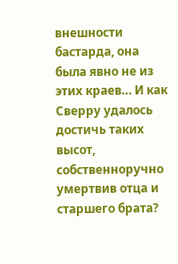внешности бастарда, она была явно не из этих краев… И как Сверру удалось достичь таких высот, собственноручно умертвив отца и старшего брата?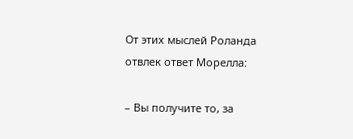От этих мыслей Роланда отвлек ответ Морелла:

– Вы получите то, за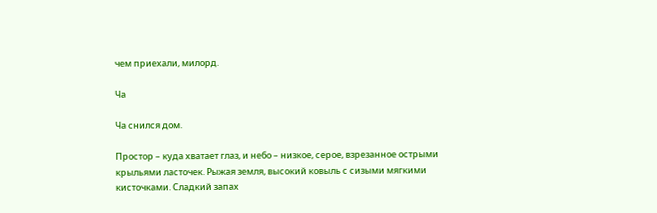чем приехали, милорд.

Ча

Ча снился дом.

Простор – куда хватает глаз, и небо – низкое, серое, взрезанное острыми крыльями ласточек. Рыжая земля, высокий ковыль с сизыми мягкими кисточками. Сладкий запах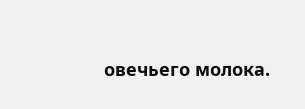овечьего молока.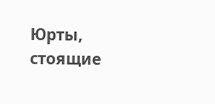Юрты, стоящие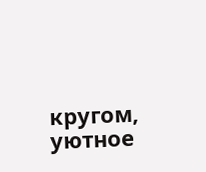кругом, уютное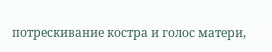потрескивание костра и голос матери,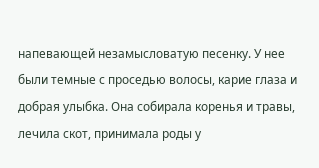напевающей незамысловатую песенку. У нее были темные с проседью волосы, карие глаза и добрая улыбка. Она собирала коренья и травы, лечила скот, принимала роды у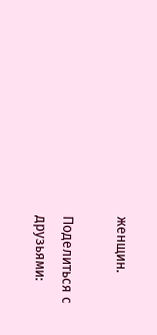женщин.

Поделиться с друзьями: